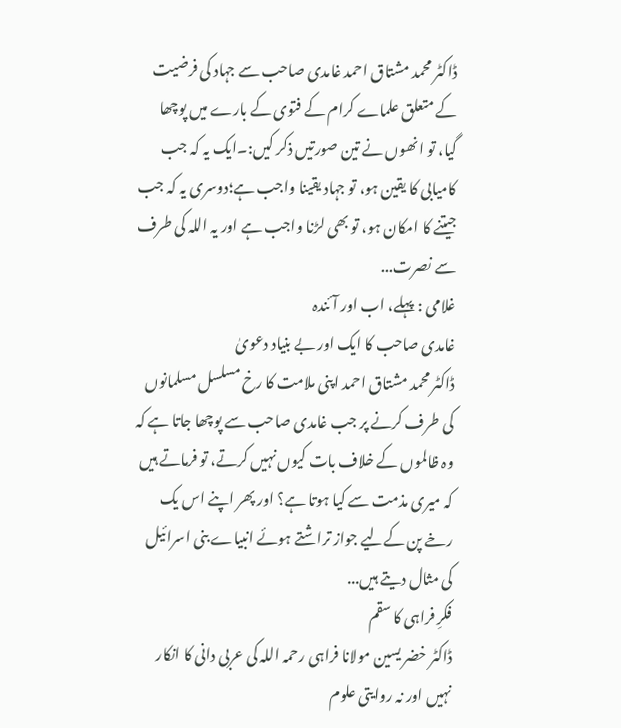ڈاکٹر محمد مشتاق احمد غامدی صاحب سے جہاد کی فرضیت کے متعلق علماے کرام کے فتوی کے بارے میں پوچھا گیا، تو انھوں نے تین صورتیں ذکر کیں:۔ایک یہ کہ جب کامیابی کا یقین ہو، تو جہاد یقینا واجب ہے؛دوسری یہ کہ جب جیتنے کا امکان ہو، تو بھی لڑنا واجب ہے اور یہ اللہ کی طرف سے نصرت...
غلامی : پہلے، اب اور آئندہ
غامدی صاحب کا ایک اور بے بنیاد دعویٰ
ڈاکٹر محمد مشتاق احمد اپنی ملامت کا رخ مسلسل مسلمانوں کی طرف کرنے پر جب غامدی صاحب سے پوچھا جاتا ہے کہ وہ ظالموں کے خلاف بات کیوں نہیں کرتے، تو فرماتے ہیں کہ میری مذمت سے کیا ہوتا ہے؟ اور پھر اپنے اس یک رخے پن کےلیے جواز تراشتے ہوئے انبیاے بنی اسرائیل کی مثال دیتے ہیں...
فکرِ فراہی کا سقم
ڈاکٹر خضر یسین مولانا فراہی رحمہ اللہ کی عربی دانی کا انکار نہیں اور نہ روایتی علوم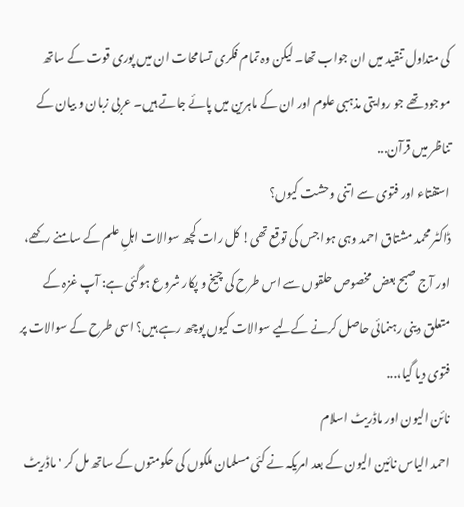کی متداول تنقید میں ان جواب تھا۔ لیکن وہ تمام فکری تسامحات ان میں پوری قوت کے ساتھ موجود تھے جو روایتی مذہبی علوم اور ان کے ماہرین میں پائے جاتے ہیں۔ عربی زبان و بیان کے تناظر میں قرآن...
استفتاء اور فتوی سے اتنی وحشت کیوں؟
ڈاکٹر محمد مشتاق احمد وہی ہوا جس کی توقع تھی! کل رات کچھ سوالات اہلِ علم کے سامنے رکھے، اور آج صبح بعض مخصوص حلقوں سے اس طرح کی چیخ و پکار شروع ہوگئی ہے: آپ غزہ کے متعلق دینی رہنمائی حاصل کرنے کےلیے سوالات کیوں پوچھ رہے ہیں؟ اسی طرح کے سوالات پر فتوی دیا گیا،...
نائن الیون اور ماڈریٹ اسلام
احمد الیاس نائین الیون کے بعد امریکہ نے کئی مسلمان ملکوں کی حکومتوں کے ساتھ مل کر 'ماڈریٹ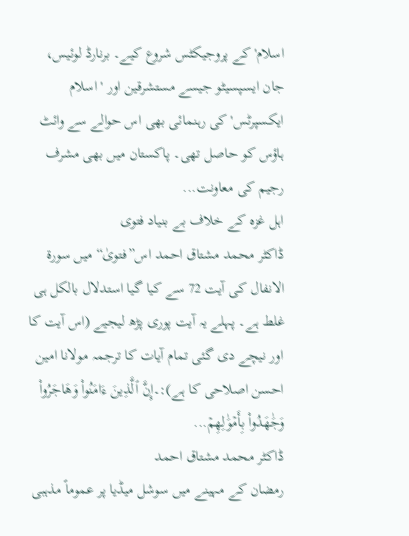اسلام' کے پروجیکٹس شروع کیے۔ برنارڈ لوئیس، جان ایسپسیٹو جیسے مستشرقین اور 'اسلام ایکسپرٹس' کی رہنمائی بھی اس حوالے سے وائٹ ہاؤس کو حاصل تھی۔ پاکستان میں بھی مشرف رجیم کی معاونت...
اہل غزہ کے خلاف بے بنیاد فتوی
ڈاکٹر محمد مشتاق احمد اس”فتویٰ“ میں سورۃ الانفال کی آیت 72 سے کیا گیا استدلال بالکل ہی غلط ہے۔ پہلے یہ آیت پوری پڑھ لیجیے (اس آیت کا اور نیچے دی گئی تمام آیات کا ترجمہ مولانا امین احسن اصلاحی کا ہے):۔إِنَّ ٱلَّذِينَ ءَامَنُواْ وَهَاجَرُواْ وَجَٰهَدُواْ بِأَمۡوَٰلِهِمۡ...
ڈاکٹر محمد مشتاق احمد
رمضان کے مہینے میں سوشل میڈیا پر عموماً مذہبی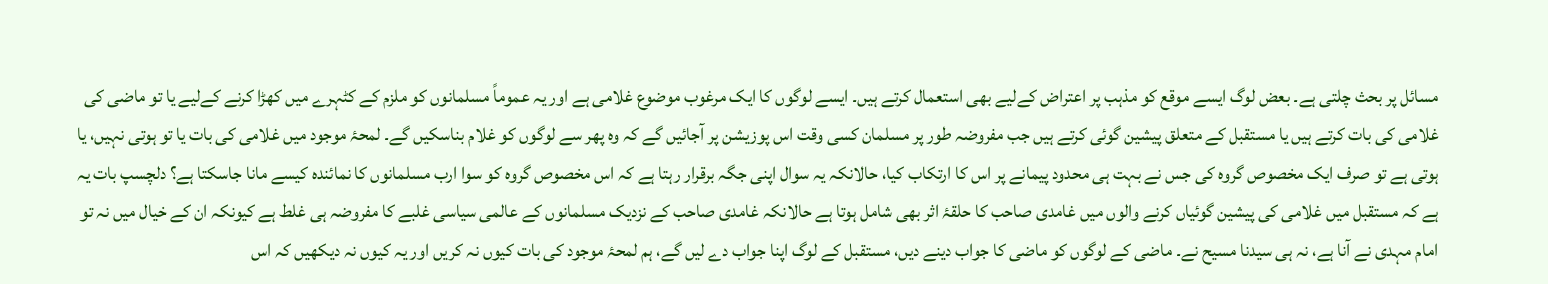مسائل پر بحث چلتی ہے۔ بعض لوگ ایسے موقع کو مذہب پر اعتراض کےلیے بھی استعمال کرتے ہیں۔ ایسے لوگوں کا ایک مرغوب موضوع غلامی ہے اور یہ عموماً مسلمانوں کو ملزم کے کٹہرے میں کھڑا کرنے کےلیے یا تو ماضی کی غلامی کی بات کرتے ہیں یا مستقبل کے متعلق پیشین گوئی کرتے ہیں جب مفروضہ طور پر مسلمان کسی وقت اس پوزیشن پر آجائیں گے کہ وہ پھر سے لوگوں کو غلام بناسکیں گے۔ لمحۂ موجود میں غلامی کی بات یا تو ہوتی نہیں، یا ہوتی ہے تو صرف ایک مخصوص گروہ کی جس نے بہت ہی محدود پیمانے پر اس کا ارتکاب کیا، حالانکہ یہ سوال اپنی جگہ برقرار رہتا ہے کہ اس مخصوص گروہ کو سوا ارب مسلمانوں کا نمائندہ کیسے مانا جاسکتا ہے؟ دلچسپ بات یہ ہے کہ مستقبل میں غلامی کی پیشین گوئیاں کرنے والوں میں غامدی صاحب کا حلقۂ اثر بھی شامل ہوتا ہے حالانکہ غامدی صاحب کے نزدیک مسلمانوں کے عالمی سیاسی غلبے کا مفروضہ ہی غلط ہے کیونکہ ان کے خیال میں نہ تو امام مہدی نے آنا ہے، نہ ہی سیدنا مسیح نے۔ ماضی کے لوگوں کو ماضی کا جواب دینے دیں، مستقبل کے لوگ اپنا جواب دے لیں گے، ہم لمحۂ موجود کی بات کیوں نہ کریں اور یہ کیوں نہ دیکھیں کہ اس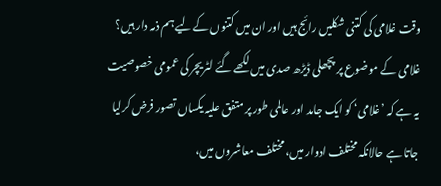وقت غلامی کی کتنی شکلیں رائج ہیں اور ان میں کتنوں کےلیے ہم ذمہ دار ہیں؟
غلامی کے موضوع پر پچھلی ڈیڑھ صدی میں لکھے گئے لٹریچر کی عمومی خصوصیت یہ ہے کہ ’غلامی‘ کو ایک جامد اور عالمی طور پر متفق علیہ یکساں تصور فرض کرلیا جاتا ہے حالانکہ مختلف ادوار میں، مختلف معاشروں میں،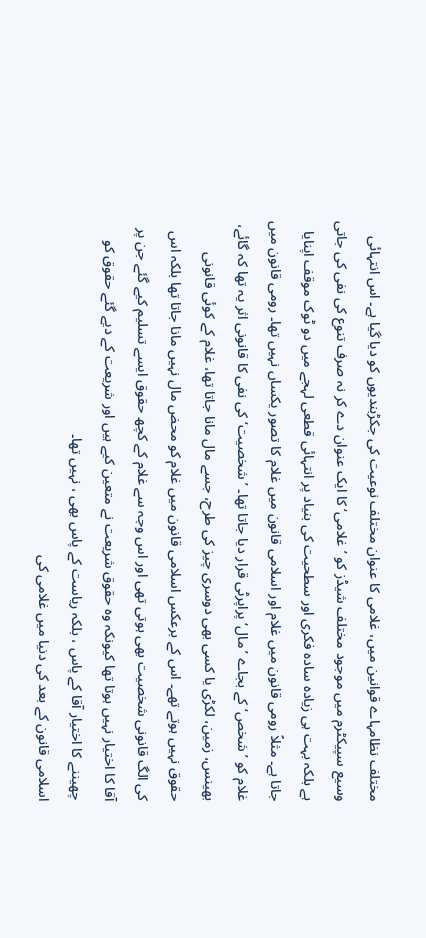مختلف نظامہاے قوانین میں، غلامی کا عنوان مختلف نوعیت کی جکڑبندیوں کو دیا گیا ہے۔ اس انتہائی وسیع سپیکٹرم میں موجود مختلف شیڈز کو ’غلامی‘ کا ایک عنوان دے کر نہ صرف تنوع کی نفی کی جاتی ہے بلکہ بہت ہی زیادہ سادہ فکری اور سطحیت کی بنیاد پر انتہائی قطعی لہجے میں دو ٹوک موقف اپنایا جاتا ہے۔ مثلاً رومی قانون میں غلام اور اسلامی قانون میں غلام کا تصور یکساں نہیں تھا۔ رومی قانون میں غلام کو ’شخص‘ کے بجاے ’مال‘ پراپرٹی قرار دیا جاتا تھا۔ ’شخصیت‘ کی نفی کا قانونی اثر یہ تھا کہ گائے، بھینس، زمین، لکڑی یا کسی بھی دوسری چیز کی طرح، جسے مال مانا جاتا تھا، غلام کے کوئی قانونی حقوق نہیں ہوتے تھے۔ اس کے برعکس اسلامی قانون میں غلام کو محض مال نہیں مانا جاتا تھا بلکہ اس کی الگ قانونی شخصیت بھی ہوتی تھی اور اس وجہ سے غلام کے کچھ حقوق ایسے تسلیم کیے گئے جن پر آقا کا اختیار نہیں ہوتا تھا کیونکہ وہ حقوق شریعت نے متعین کیے ہیں اور شریعت کے دیے گئے حقوق کو چھیننے کا اختیار آقا کے پاس ، بلکہ ریاست کے پاس بھی ، نہیں تھا۔
اسلامی قانون کے بعد کی دنیا میں غلامی کی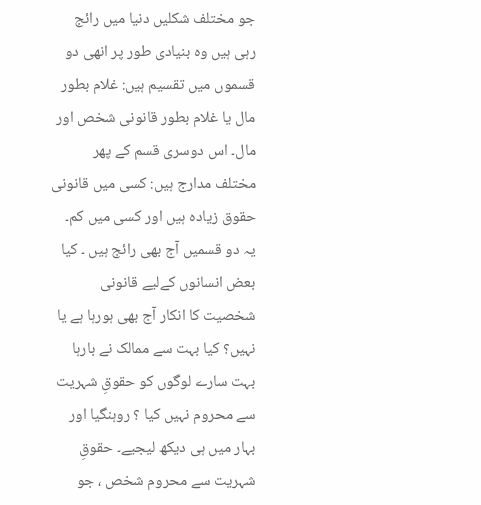جو مختلف شکلیں دنیا میں رائج رہی ہیں وہ بنیادی طور پر انھی دو قسموں میں تقسیم ہیں: غلام بطور مال یا غلام بطور قانونی شخص اور مال۔ اس دوسری قسم کے پھر مختلف مدارج ہیں: کسی میں قانونی حقوق زیادہ ہیں اور کسی میں کم۔ یہ دو قسمیں آج بھی رائج ہیں ۔ کیا بعض انسانوں کےلیے قانونی شخصیت کا انکار آج بھی ہورہا ہے یا نہیں؟ کیا بہت سے ممالک نے بارہا بہت سارے لوگوں کو حقوقِ شہریت سے محروم نہیں کیا ؟ روہنگیا اور بہار میں ہی دیکھ لیجیے۔ حقوقِ شہریت سے محروم شخص ، جو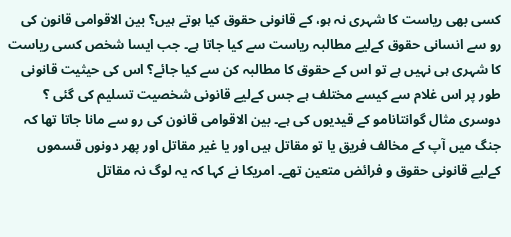کسی بھی ریاست کا شہری نہ ہو، کے قانونی حقوق کیا ہوتے ہیں؟ بین الاقوامی قانون کی رو سے انسانی حقوق کےلیے مطالبہ ریاست سے کیا جاتا ہے۔ جب ایسا شخص کسی ریاست کا شہری ہی نہیں ہے تو اس کے حقوق کا مطالبہ کن سے کیا جائے؟ اس کی حیثیت قانونی طور پر اس غلام سے کیسے مختلف ہے جس کےلیے قانونی شخصیت تسلیم کی گئی ؟
دوسری مثال گوانتانامو کے قیدیوں کی ہے۔ بین الاقوامی قانون کی رو سے مانا جاتا تھا کہ جنگ میں آپ کے مخالف فریق یا تو مقاتل ہیں اور یا غیر مقاتل اور پھر دونوں قسموں کےلیے قانونی حقوق و فرائض متعین تھے۔ امریکا نے کہا کہ یہ لوگ نہ مقاتل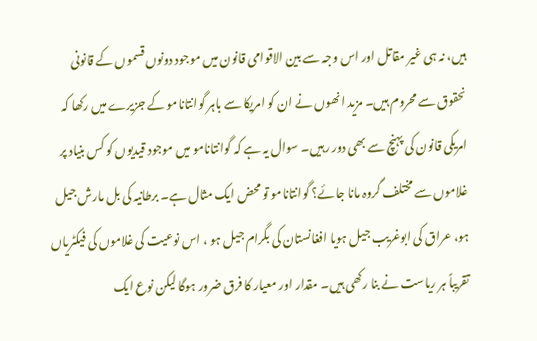ہیں، نہ ہی غیر مقاتل اور اس وجہ سے بین الاقوامی قانون میں موجود دونوں قسموں کے قانونی نحقوق سے محروم ہیں۔ مزید انھوں نے ان کو امریکا سے باہر گوانتانامو کے جزیرے میں رکھا کہ امریکی قانون کی پہنچ سے بھی دور رہیں۔ سوال یہ ہے کہ گوانتانامو میں موجود قیدیوں کو کس بنیاد پر غلاموں سے مختلف گروہ مانا جائے؟ گوانتانامو تو محض ایک مثال ہے۔ برطانیہ کی بل مارش جیل ہو، عراق کی ابوغریب جیل ہویا افغانستان کی بگرام جیل ہو ، اس نوعیت کی غلاموں کی فیکٹریاں تقریباً ہر ریاست نے بنا رکھی ہیں۔ مقدار اور معیار کا فرق ضرور ہوگا لیکن نوع ایک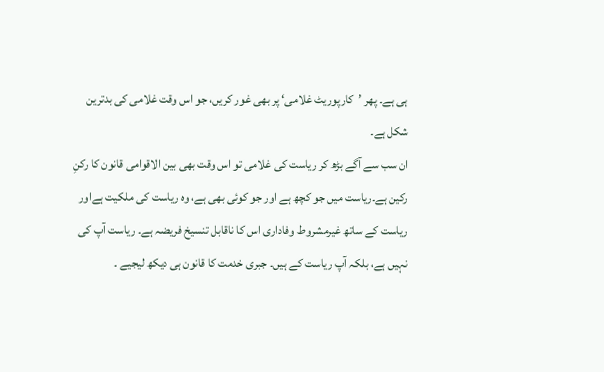ہی ہے۔ پھر ’کارپوریٹ غلامی‘ پر بھی غور کریں، جو اس وقت غلامی کی بدترین شکل ہے۔
ان سب سے آگے بڑھ کر ریاست کی غلامی تو اس وقت بھی بین الاقوامی قانون کا رکنِ رکین ہے۔ریاست میں جو کچھ ہے اور جو کوئی بھی ہے، وہ ریاست کی ملکیت ہےاور ریاست کے ساتھ غیرمشروط وفاداری اس کا ناقابل تنسیخ فریضہ ہے۔ ریاست آپ کی نہیں ہے، بلکہ آپ ریاست کے ہیں۔ جبری خدمت کا قانون ہی دیکھ لیجیے ۔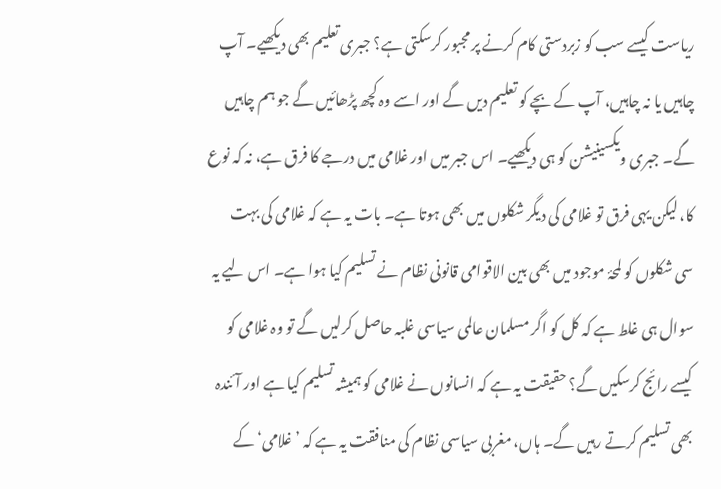ریاست کیسے سب کو زبردستی کام کرنے پر مجبور کرسکتی ہے؟ جبری تعلیم بھی دیکھیے۔ آپ چاہیں یا نہ چاہیں، آپ کے بچے کو تعلیم دیں گے اور اسے وہ کچھ پڑھائیں گے جو ہم چاہیں گے۔ جبری ویکسینیشن کو ہی دیکھیے۔ اس جبر میں اور غلامی میں درجے کا فرق ہے، نہ کہ نوع کا، لیکن یہی فرق تو غلامی کی دیگر شکلوں میں بھی ہوتا ہے۔ بات یہ ہے کہ غلامی کی بہت سی شکلوں کو لمحۂ موجود میں بھی بین الاقوامی قانونی نظام نے تسلیم کیا ہوا ہے۔ اس لیے یہ سوال ہی غلط ہے کہ کل کو اگر مسلمان عالمی سیاسی غلبہ حاصل کرلیں گے تو وہ غلامی کو کیسے رائج کرسکیں گے؟ حقیقت یہ ہے کہ انسانوں نے غلامی کو ہمیشہ تسلیم کیا ہے اور آئندہ بھی تسلیم کرتے رہیں گے۔ ہاں، مغربی سیاسی نظام کی منافقت یہ ہے کہ ’غلامی‘ کے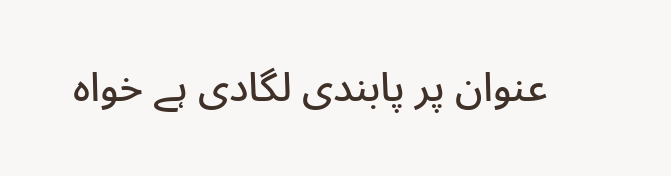عنوان پر پابندی لگادی ہے خواہ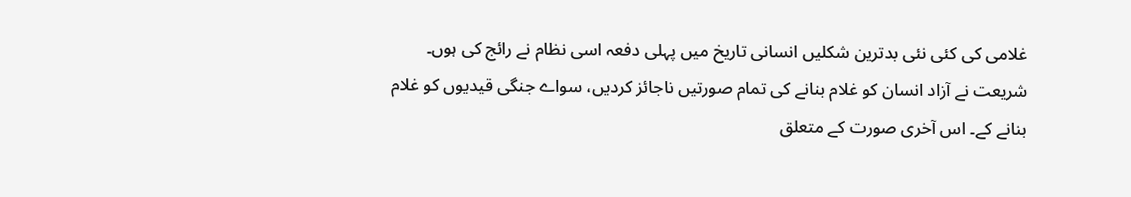غلامی کی کئی نئی بدترین شکلیں انسانی تاریخ میں پہلی دفعہ اسی نظام نے رائج کی ہوں۔
شریعت نے آزاد انسان کو غلام بنانے کی تمام صورتیں ناجائز کردیں، سواے جنگی قیدیوں کو غلام بنانے کے۔ اس آخری صورت کے متعلق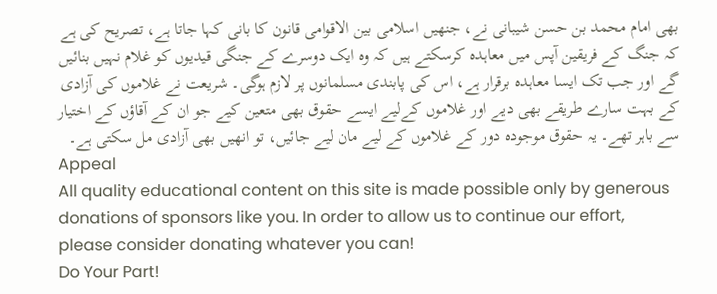بھی امام محمد بن حسن شیبانی نے، جنھیں اسلامی بین الاقوامی قانون کا بانی کہا جاتا ہے، تصریح کی ہے کہ جنگ کے فریقین آپس میں معاہدہ کرسکتے ہیں کہ وہ ایک دوسرے کے جنگی قیدیوں کو غلام نہیں بنائیں گے اور جب تک ایسا معاہدہ برقرار ہے، اس کی پابندی مسلمانوں پر لازم ہوگی۔ شریعت نے غلاموں کی آزادی کے بہت سارے طریقے بھی دیے اور غلاموں کےلیے ایسے حقوق بھی متعین کیے جو ان کے آقاؤں کے اختیار سے باہر تھے۔ یہ حقوق موجودہ دور کے غلاموں کے لیے مان لیے جائیں، تو انھیں بھی آزادی مل سکتی ہے۔
Appeal
All quality educational content on this site is made possible only by generous donations of sponsors like you. In order to allow us to continue our effort, please consider donating whatever you can!
Do Your Part!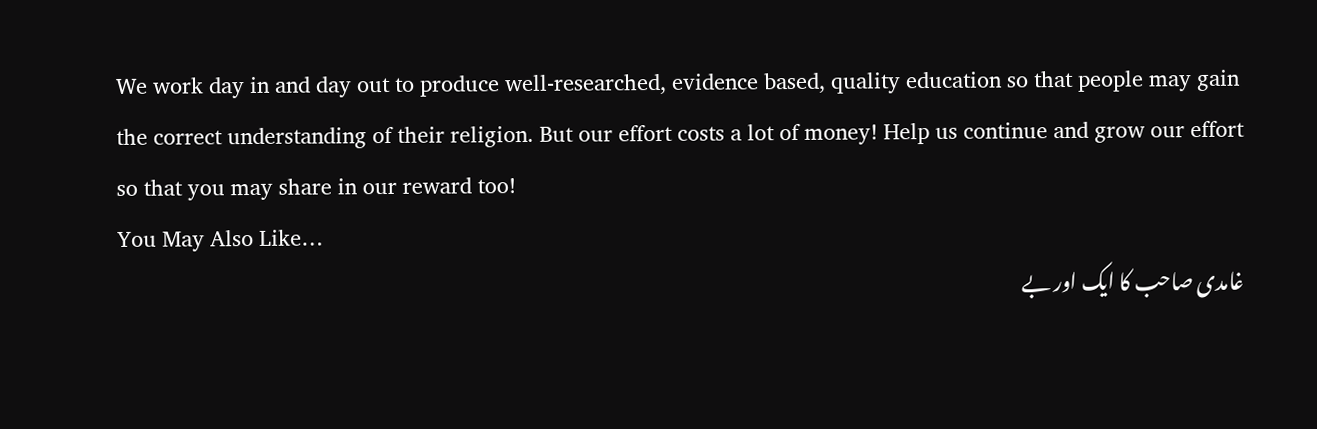We work day in and day out to produce well-researched, evidence based, quality education so that people may gain the correct understanding of their religion. But our effort costs a lot of money! Help us continue and grow our effort so that you may share in our reward too!
You May Also Like…
غامدی صاحب کا ایک اور بے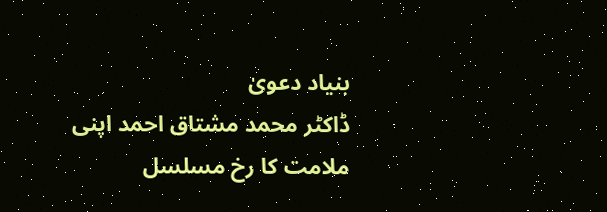بنیاد دعویٰ
ڈاکٹر محمد مشتاق احمد اپنی ملامت کا رخ مسلسل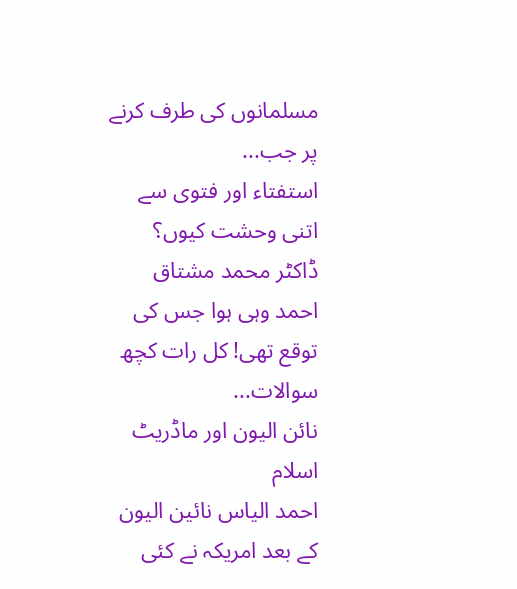مسلمانوں کی طرف کرنے پر جب...
استفتاء اور فتوی سے اتنی وحشت کیوں؟
ڈاکٹر محمد مشتاق احمد وہی ہوا جس کی توقع تھی! کل رات کچھ سوالات...
نائن الیون اور ماڈریٹ اسلام
احمد الیاس نائین الیون کے بعد امریکہ نے کئی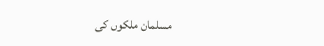مسلمان ملکوں کی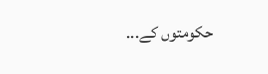حکومتوں کے...